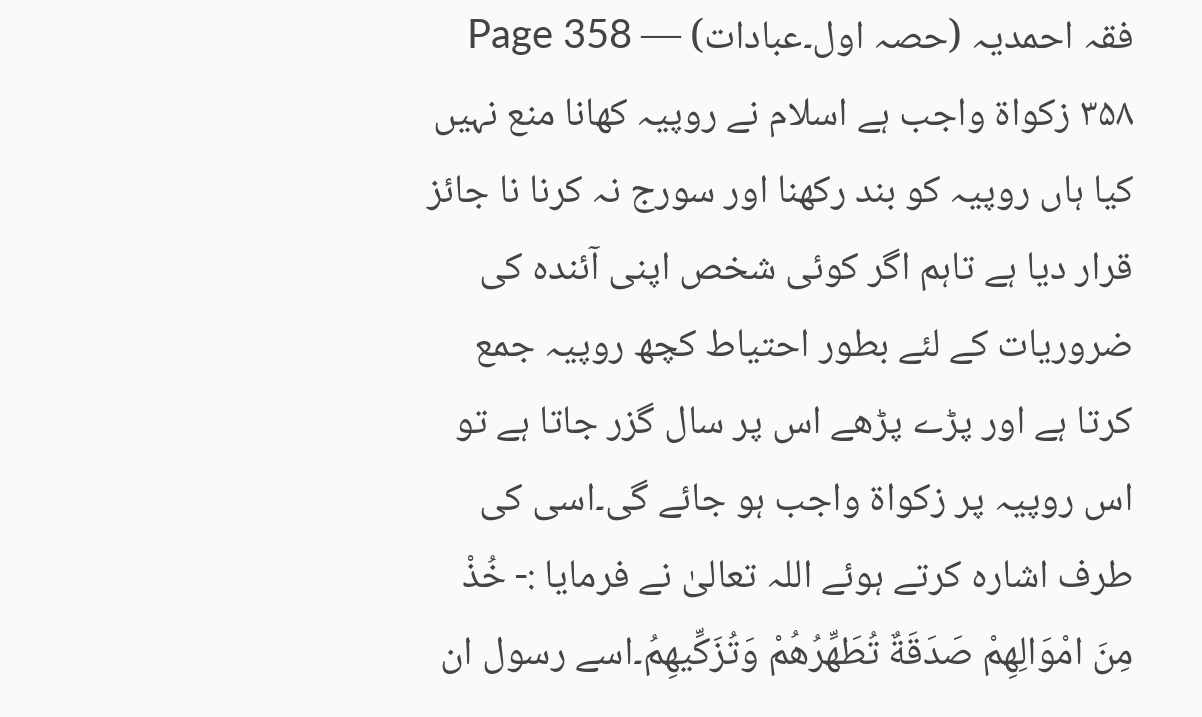فقہ احمدیہ (حصہ اول۔عبادات) — Page 358
۳۵۸ زکواۃ واجب ہے اسلام نے روپیہ کھانا منع نہیں کیا ہاں روپیہ کو بند رکھنا اور سورج نہ کرنا نا جائز قرار دیا ہے تاہم اگر کوئی شخص اپنی آئندہ کی ضروریات کے لئے بطور احتیاط کچھ روپیہ جمع کرتا ہے اور پڑے پڑھے اس پر سال گزر جاتا ہے تو اس روپیہ پر زکواۃ واجب ہو جائے گی۔اسی کی طرف اشارہ کرتے ہوئے اللہ تعالیٰ نے فرمایا :- خُذْ مِنَ امْوَالِهِمْ صَدَقَةٌ تُطَهِّرُهُمْ وَتُزَكِّيهِمُ۔اسے رسول ان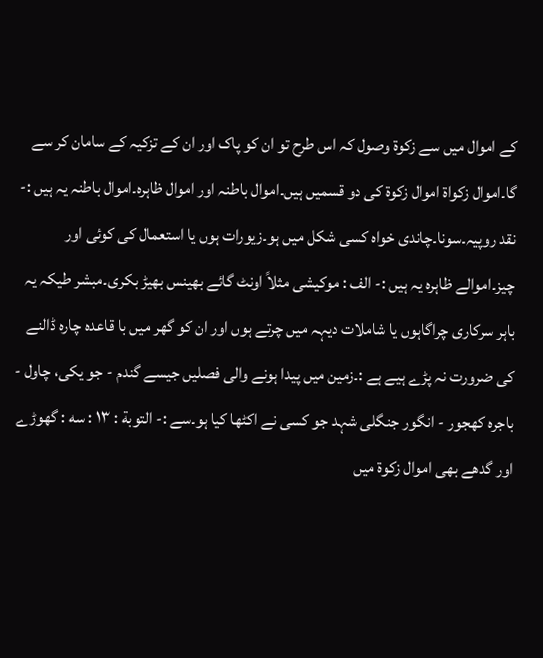کے اموال میں سے زکوۃ وصول کہ اس طرح تو ان کو پاک اور ان کے تزکیہ کے سامان کر سے گا۔اموال زکواة اموال زکوۃ کی دو قسمیں ہیں۔اموال باطنہ اور اموال ظاہرہ۔اموال باطنہ یہ ہیں :- نقد روپیہ۔سونا۔چاندی خواہ کسی شکل میں ہو۔زیورات ہوں یا استعمال کی کوئی اور چیز۔اموالے ظاہرہ یہ ہیں :- الف : موکیشی مثلاً اونٹ گائے بھینس بھیڑ بکری۔مبشر طیکہ یہ باہر سرکاری چراگاہوں یا شاملات دیہہ میں چرتے ہوں اور ان کو گھر میں با قاعدہ چارہ ڈالنے کی ضرورت نہ پڑے ہیے ہے :۔زمین میں پیدا ہونے والی فصلیں جیسے گندم - جو یکی، چاول - باجرہ کھجور - انگور جنگلی شہد جو کسی نے اکٹھا کیا ہو۔سے :- التوبة : ۱۳ : سه : گھوڑے اور گدھے بھی اموال زکوۃ میں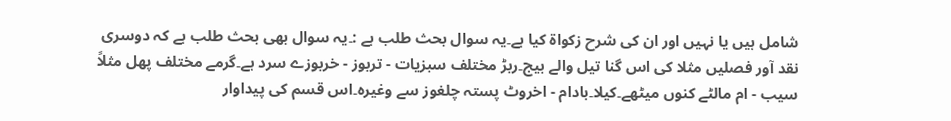شامل ہیں یا نہیں اور ان کی شرح زکواۃ کیا ہے۔یہ سوال بحث طلب ہے :۔یہ سوال بھی بحث طلب ہے کہ دوسری نقد آور فصلیں مثلا کی اس گنا تیل والے بیج۔ربڑ مختلف سبزیات - تربوز - خربوزے سرد ہے۔گرمے مختلف پھل مثلاً سیب - ام مالٹے کنوں میٹھے۔کیلا۔بادام - اخروٹ پستہ چلغوز سے وغیرہ۔اس قسم کی پیداوار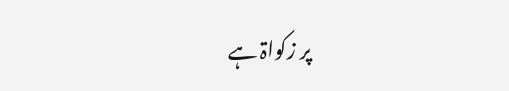پر زکواۃ ہے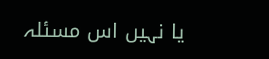یا نہیں اس مسئلہ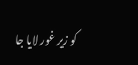کو زیر غور لایا جا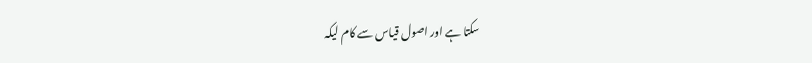سکتا ہے اور اصول قیاس سے کام لیکہ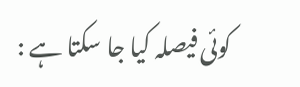کوئی فیصلہ کیا جا سکتا ہے :